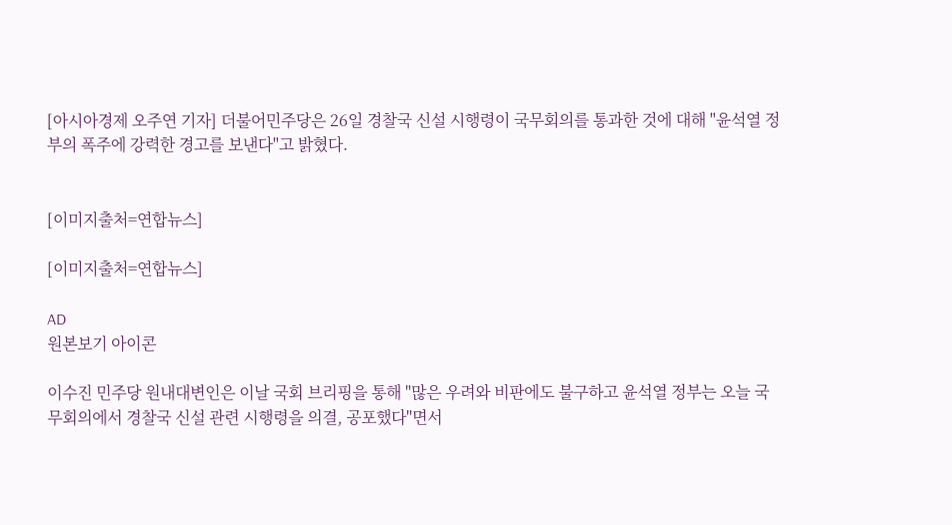[아시아경제 오주연 기자] 더불어민주당은 26일 경찰국 신설 시행령이 국무회의를 통과한 것에 대해 "윤석열 정부의 폭주에 강력한 경고를 보낸다"고 밝혔다.


[이미지출처=연합뉴스]

[이미지출처=연합뉴스]

AD
원본보기 아이콘

이수진 민주당 원내대변인은 이날 국회 브리핑을 통해 "많은 우려와 비판에도 불구하고 윤석열 정부는 오늘 국무회의에서 경찰국 신설 관련 시행령을 의결, 공포했다"면서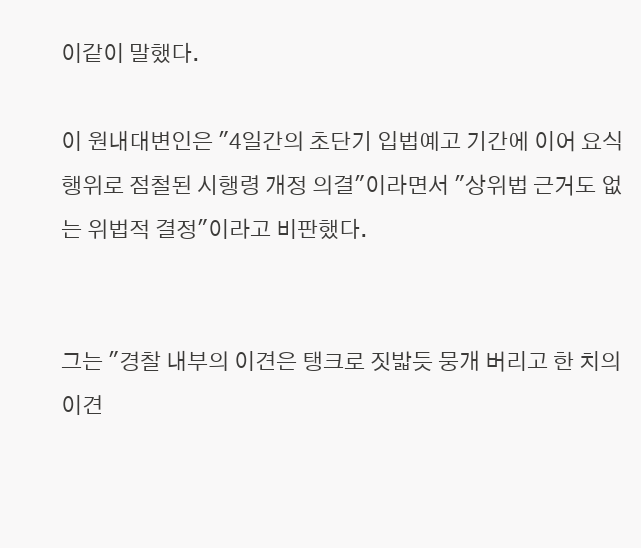이같이 말했다.

이 원내대변인은 "4일간의 초단기 입법예고 기간에 이어 요식행위로 점철된 시행령 개정 의결"이라면서 "상위법 근거도 없는 위법적 결정"이라고 비판했다.


그는 "경찰 내부의 이견은 탱크로 짓밟듯 뭉개 버리고 한 치의 이견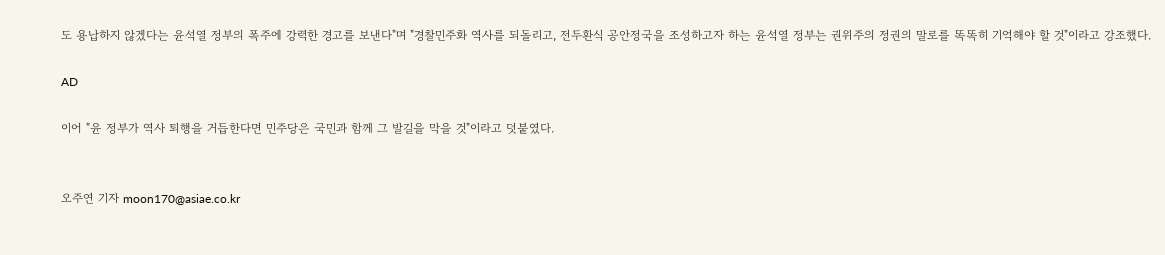도 용납하지 않겠다는 윤석열 정부의 폭주에 강력한 경고를 보낸다"며 "경찰민주화 역사를 되돌리고, 전두환식 공안정국을 조성하고자 하는 윤석열 정부는 권위주의 정권의 말로를 똑똑히 기억해야 할 것"이라고 강조했다.

AD

이어 "윤 정부가 역사 퇴행을 거듭한다면 민주당은 국민과 함께 그 발길을 막을 것"이라고 덧붙였다.


오주연 기자 moon170@asiae.co.kr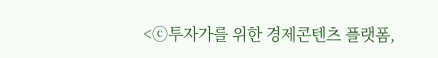<ⓒ투자가를 위한 경제콘텐츠 플랫폼,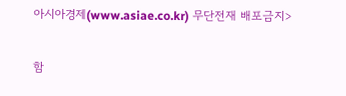아시아경제(www.asiae.co.kr) 무단전재 배포금지>

함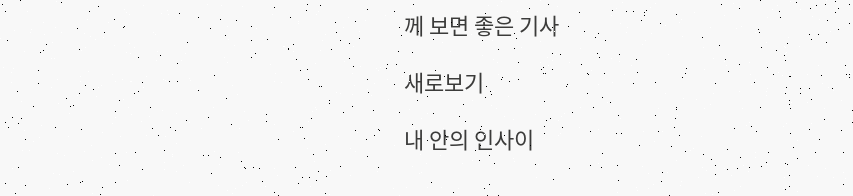께 보면 좋은 기사

새로보기

내 안의 인사이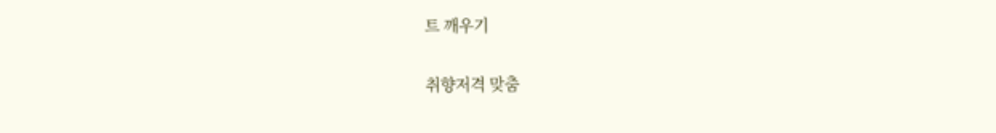트 깨우기

취향저격 맞춤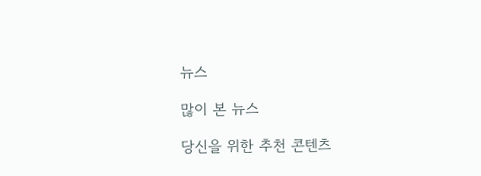뉴스

많이 본 뉴스

당신을 위한 추천 콘텐츠